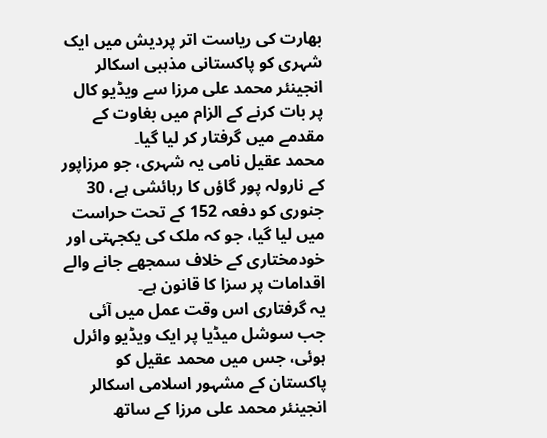بھارت کی ریاست اتر پردیش میں ایک شہری کو پاکستانی مذہبی اسکالر انجینئر محمد علی مرزا سے ویڈیو کال پر بات کرنے کے الزام میں بغاوت کے مقدمے میں گرفتار کر لیا گیا۔
محمد عقیل نامی یہ شہری، جو مرزاپور کے نارولہ پور گاؤں کا رہائشی ہے، 30 جنوری کو دفعہ 152 کے تحت حراست میں لیا گیا، جو کہ ملک کی یکجہتی اور خودمختاری کے خلاف سمجھے جانے والے اقدامات پر سزا کا قانون ہے۔
یہ گرفتاری اس وقت عمل میں آئی جب سوشل میڈیا پر ایک ویڈیو وائرل ہوئی، جس میں محمد عقیل کو پاکستان کے مشہور اسلامی اسکالر انجینئر محمد علی مرزا کے ساتھ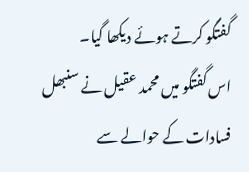گفتگو کرتے ہوئے دیکھا گیا۔
اس گفتگو میں محمد عقیل نے سنبھل فسادات کے حوالے سے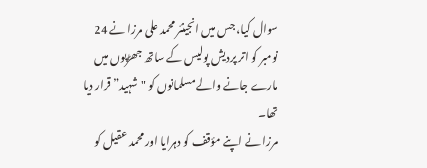سوال کیا، جس میں انجینئر محمد علی مرزا نے 24 نومبر کو اتر پردیش پولیس کے ساتھ جھڑپوں میں مارے جانے والے مسلمانوں کو "شہید” قرار دیا تھا۔
مرزا نے اپنے مؤقف کو دہرایا اور محمد عقیل کو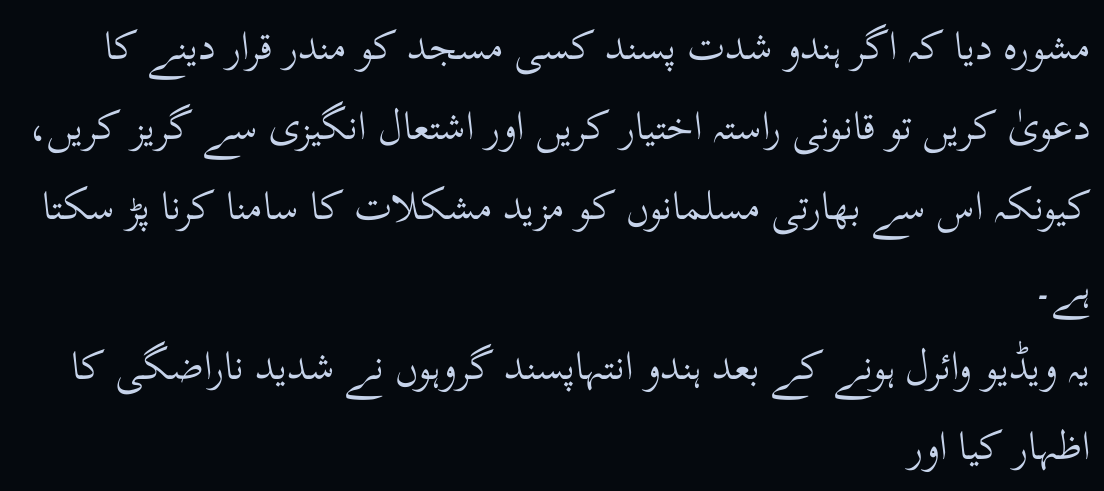مشورہ دیا کہ اگر ہندو شدت پسند کسی مسجد کو مندر قرار دینے کا دعویٰ کریں تو قانونی راستہ اختیار کریں اور اشتعال انگیزی سے گریز کریں، کیونکہ اس سے بھارتی مسلمانوں کو مزید مشکلات کا سامنا کرنا پڑ سکتا ہے۔
یہ ویڈیو وائرل ہونے کے بعد ہندو انتہاپسند گروہوں نے شدید ناراضگی کا اظہار کیا اور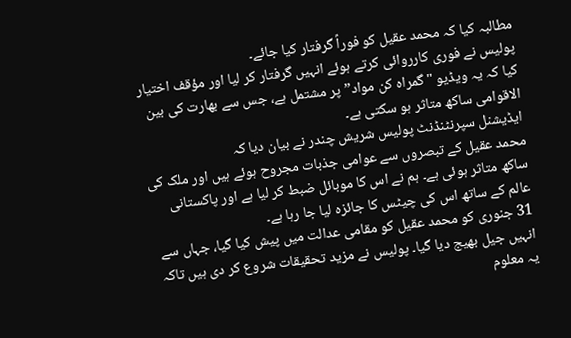مطالبہ کیا کہ محمد عقیل کو فوراً گرفتار کیا جائے۔
پولیس نے فوری کارروائی کرتے ہوئے انہیں گرفتار کر لیا اور مؤقف اختیار کیا کہ یہ ویڈیو "گمراہ کن مواد” پر مشتمل ہے، جس سے بھارت کی بین الاقوامی ساکھ متاثر ہو سکتی ہے۔
ایڈیشنل سپرنٹنڈنٹ پولیس شریش چندر نے بیان دیا کہ
محمد عقیل کے تبصروں سے عوامی جذبات مجروح ہوئے ہیں اور ملک کی ساکھ متاثر ہوئی ہے۔ ہم نے اس کا موبائل ضبط کر لیا ہے اور پاکستانی عالم کے ساتھ اس کی چیٹس کا جائزہ لیا جا رہا ہے۔
31 جنوری کو محمد عقیل کو مقامی عدالت میں پیش کیا گیا، جہاں سے انہیں جیل بھیج دیا گیا۔ پولیس نے مزید تحقیقات شروع کر دی ہیں تاکہ یہ معلوم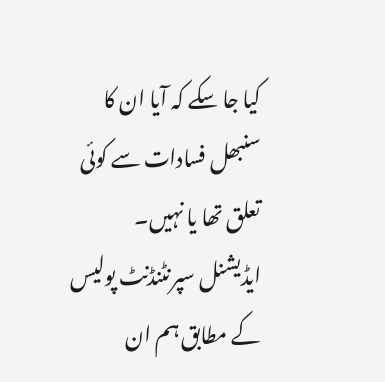کیا جا سکے کہ آیا ان کا سنبھل فسادات سے کوئی تعلق تھا یا نہیں۔
ایڈیشنل سپرنٹنڈنٹ پولیس کے مطابق ہم ان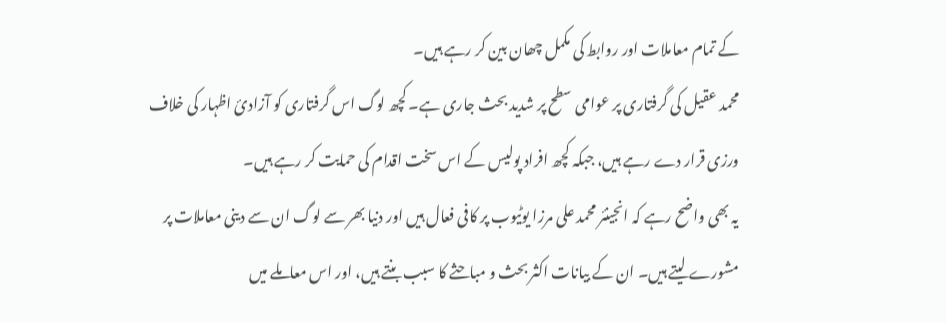کے تمام معاملات اور روابط کی مکمل چھان بین کر رہے ہیں۔
محمد عقیل کی گرفتاری پر عوامی سطح پر شدید بحث جاری ہے۔ کچھ لوگ اس گرفتاری کو آزادیٔ اظہار کی خلاف ورزی قرار دے رہے ہیں، جبکہ کچھ افراد پولیس کے اس سخت اقدام کی حمایت کر رہے ہیں۔
یہ بھی واضح رہے کہ انجینئر محمد علی مرزا یوٹیوب پر کافی فعال ہیں اور دنیا بھر سے لوگ ان سے دینی معاملات پر مشورے لیتے ہیں۔ ان کے بیانات اکثر بحث و مباحثے کا سبب بنتے ہیں، اور اس معاملے میں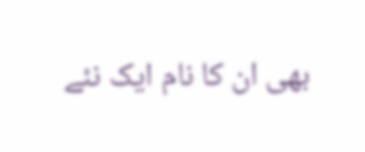بھی ان کا نام ایک نئے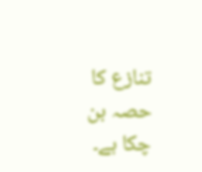تنازع کا حصہ بن چکا ہے۔